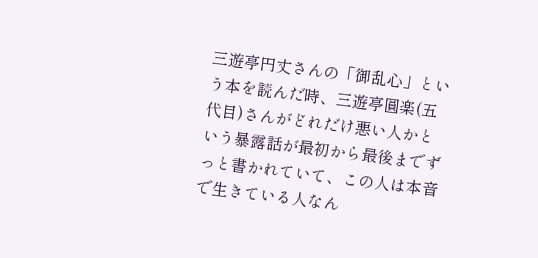三遊亭円丈さんの「御乱心」という本を読んだ時、三遊亭圓楽(五代目)さんがどれだけ悪い人かという暴露話が最初から最後までずっと書かれていて、この人は本音で生きている人なん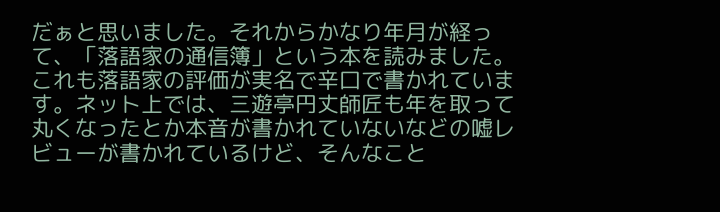だぁと思いました。それからかなり年月が経って、「落語家の通信簿」という本を読みました。 これも落語家の評価が実名で辛口で書かれています。ネット上では、三遊亭円丈師匠も年を取って丸くなったとか本音が書かれていないなどの嘘レビューが書かれているけど、そんなこと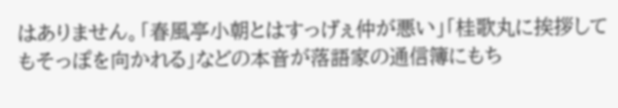はありません。「春風亭小朝とはすっげぇ仲が悪い」「桂歌丸に挨拶してもそっぽを向かれる」などの本音が落語家の通信簿にもち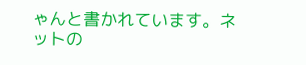ゃんと書かれています。ネットの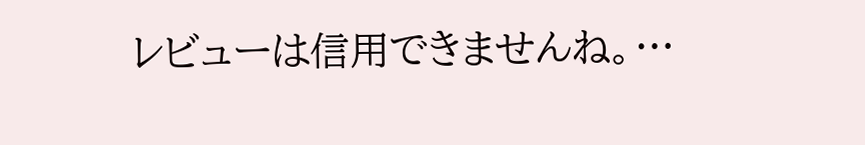レビューは信用できませんね。…